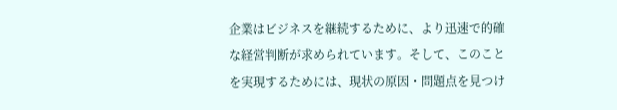企業はビジネスを継続するために、より迅速で的確な経営判断が求められています。そして、このことを実現するためには、現状の原因・問題点を見つけ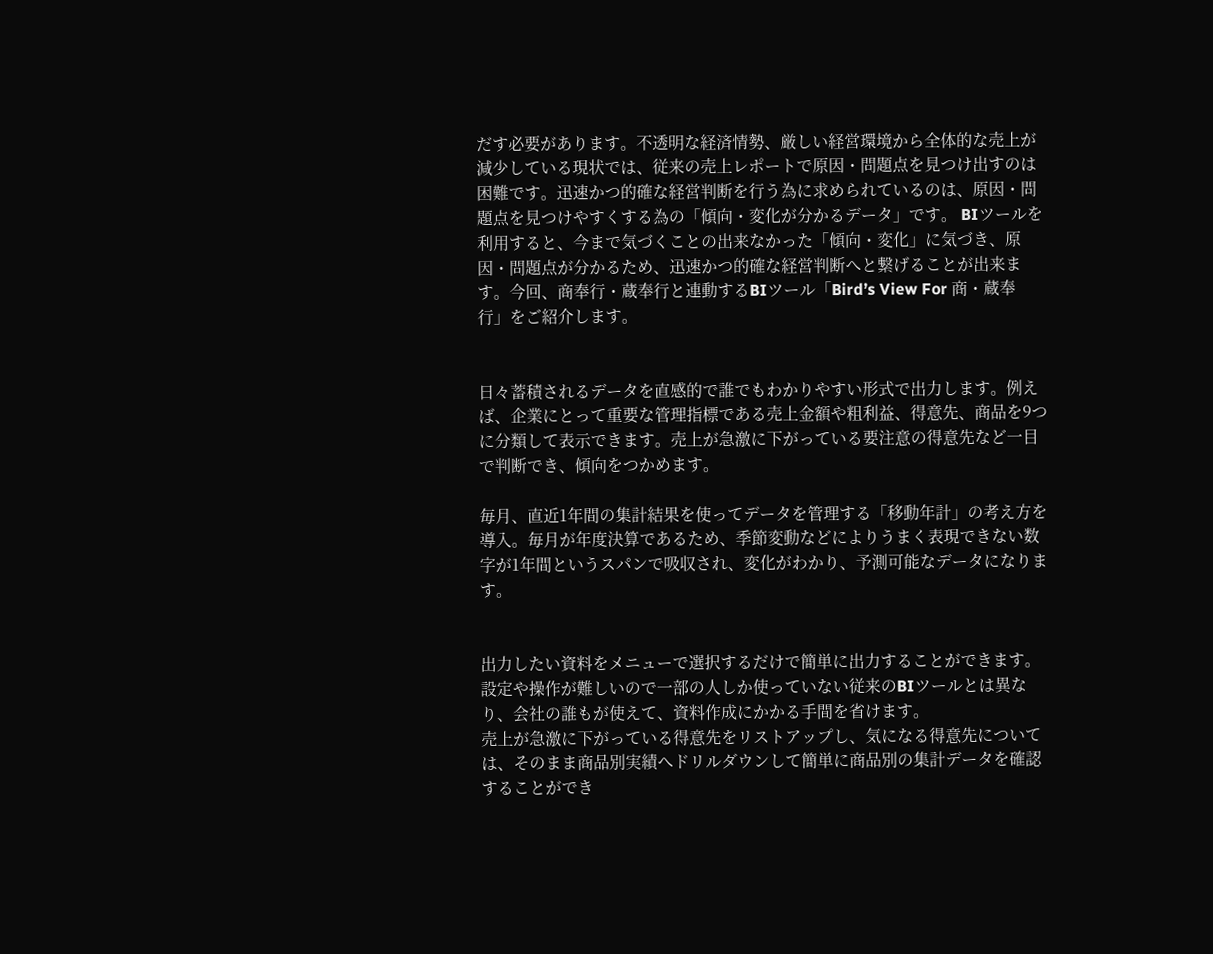だす必要があります。不透明な経済情勢、厳しい経営環境から全体的な売上が減少している現状では、従来の売上レポートで原因・問題点を見つけ出すのは困難です。迅速かつ的確な経営判断を行う為に求められているのは、原因・問題点を見つけやすくする為の「傾向・変化が分かるデータ」です。 BIツールを利用すると、今まで気づくことの出来なかった「傾向・変化」に気づき、原因・問題点が分かるため、迅速かつ的確な経営判断へと繋げることが出来ます。今回、商奉行・蔵奉行と連動するBIツール「Bird’s View For 商・蔵奉行」をご紹介します。


日々蓄積されるデータを直感的で誰でもわかりやすい形式で出力します。例えば、企業にとって重要な管理指標である売上金額や粗利益、得意先、商品を9つに分類して表示できます。売上が急激に下がっている要注意の得意先など一目で判断でき、傾向をつかめます。

毎月、直近1年間の集計結果を使ってデータを管理する「移動年計」の考え方を導入。毎月が年度決算であるため、季節変動などによりうまく表現できない数字が1年間というスパンで吸収され、変化がわかり、予測可能なデータになります。


出力したい資料をメニューで選択するだけで簡単に出力することができます。
設定や操作が難しいので一部の人しか使っていない従来のBIツールとは異なり、会社の誰もが使えて、資料作成にかかる手間を省けます。
売上が急激に下がっている得意先をリストアップし、気になる得意先については、そのまま商品別実績へドリルダウンして簡単に商品別の集計データを確認することができ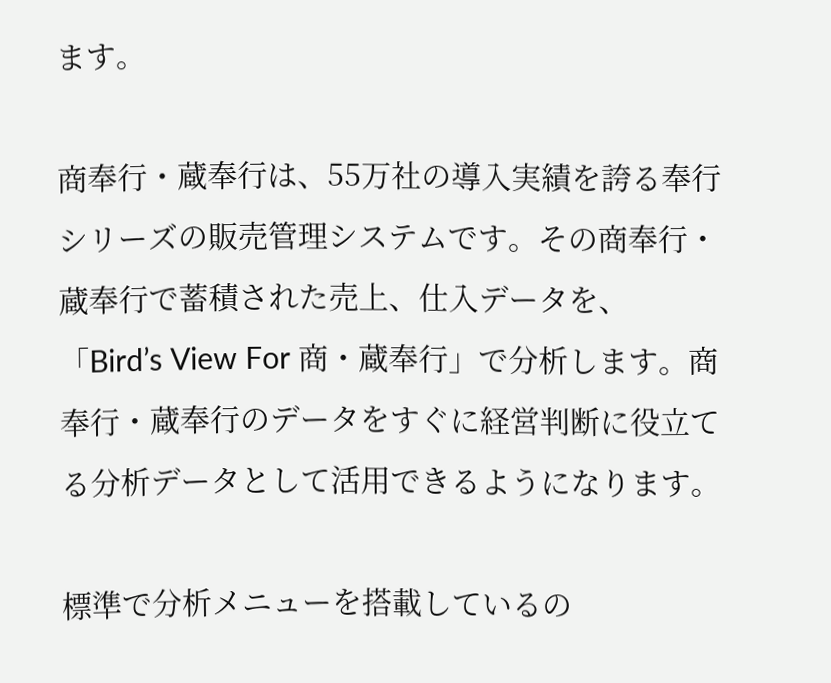ます。

商奉行・蔵奉行は、55万社の導入実績を誇る奉行シリーズの販売管理システムです。その商奉行・蔵奉行で蓄積された売上、仕入データを、 「Bird’s View For 商・蔵奉行」で分析します。商奉行・蔵奉行のデータをすぐに経営判断に役立てる分析データとして活用できるようになります。

標準で分析メニューを搭載しているの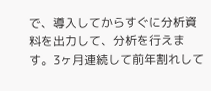で、導入してからすぐに分析資料を出力して、分析を行えます。3ヶ月連続して前年割れして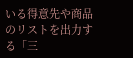いる得意先や商品のリストを出力する「三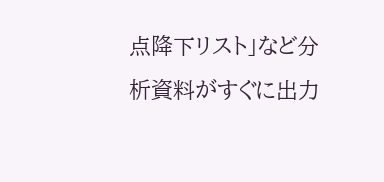点降下リスト」など分析資料がすぐに出力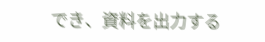でき、資料を出力する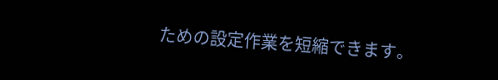ための設定作業を短縮できます。